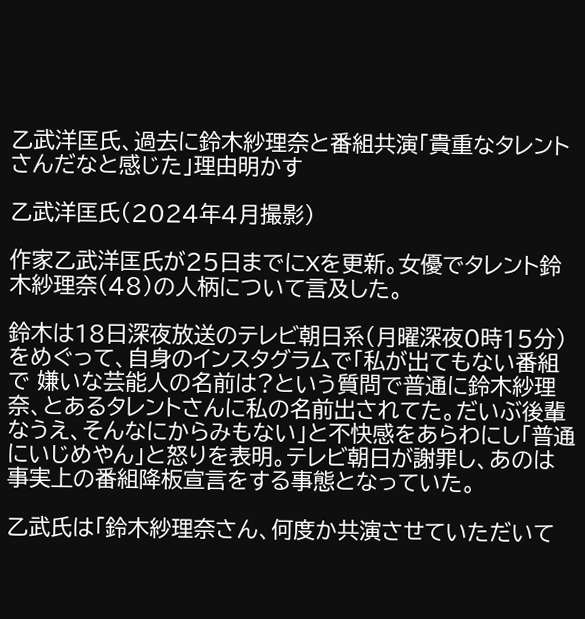乙武洋匡氏、過去に鈴木紗理奈と番組共演「貴重なタレントさんだなと感じた」理由明かす

乙武洋匡氏(2024年4月撮影)

作家乙武洋匡氏が25日までにXを更新。女優でタレント鈴木紗理奈(48)の人柄について言及した。

鈴木は18日深夜放送のテレビ朝日系(月曜深夜0時15分)をめぐって、自身のインスタグラムで「私が出てもない番組で 嫌いな芸能人の名前は?という質問で普通に鈴木紗理奈、とあるタレントさんに私の名前出されてた。だいぶ後輩なうえ、そんなにからみもない」と不快感をあらわにし「普通にいじめやん」と怒りを表明。テレビ朝日が謝罪し、あのは事実上の番組降板宣言をする事態となっていた。

乙武氏は「鈴木紗理奈さん、何度か共演させていただいて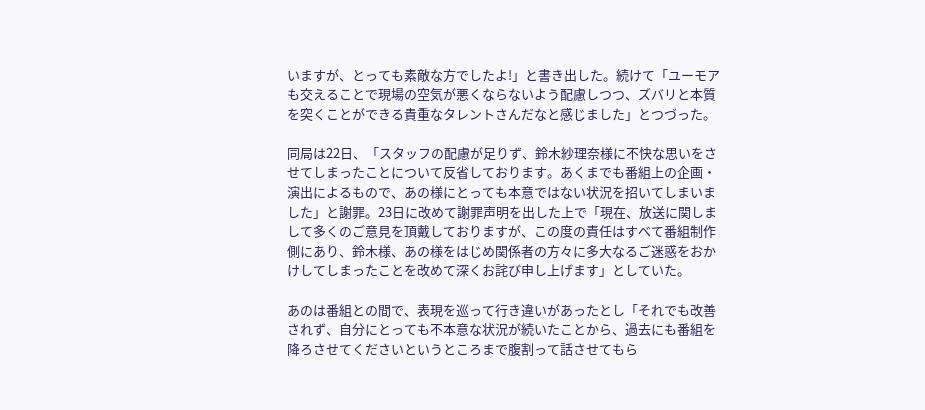いますが、とっても素敵な方でしたよ!」と書き出した。続けて「ユーモアも交えることで現場の空気が悪くならないよう配慮しつつ、ズバリと本質を突くことができる貴重なタレントさんだなと感じました」とつづった。

同局は22日、「スタッフの配慮が足りず、鈴木紗理奈様に不快な思いをさせてしまったことについて反省しております。あくまでも番組上の企画・演出によるもので、あの様にとっても本意ではない状況を招いてしまいました」と謝罪。23日に改めて謝罪声明を出した上で「現在、放送に関しまして多くのご意見を頂戴しておりますが、この度の責任はすべて番組制作側にあり、鈴木様、あの様をはじめ関係者の方々に多大なるご迷惑をおかけしてしまったことを改めて深くお詫び申し上げます」としていた。

あのは番組との間で、表現を巡って行き違いがあったとし「それでも改善されず、自分にとっても不本意な状況が続いたことから、過去にも番組を降ろさせてくださいというところまで腹割って話させてもら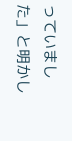っていました」と明かし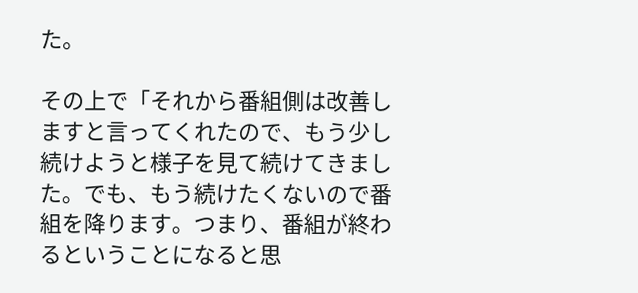た。

その上で「それから番組側は改善しますと言ってくれたので、もう少し続けようと様子を見て続けてきました。でも、もう続けたくないので番組を降ります。つまり、番組が終わるということになると思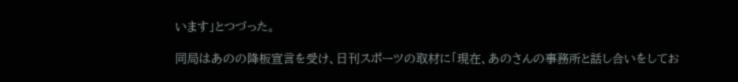います」とつづった。

同局はあのの降板宣言を受け、日刊スポーツの取材に「現在、あのさんの事務所と話し合いをしてお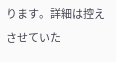ります。詳細は控えさせていた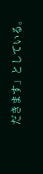だきます」としている。